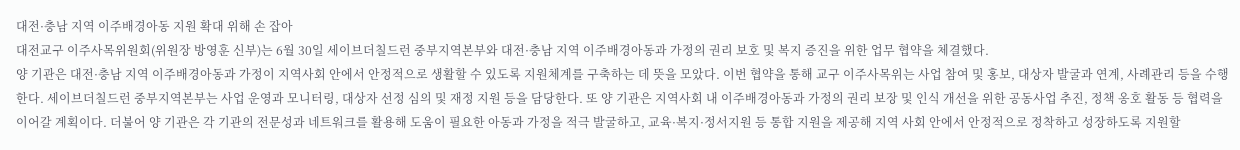대전·충남 지역 이주배경아동 지원 확대 위해 손 잡아
대전교구 이주사목위원회(위원장 방영훈 신부)는 6월 30일 세이브더칠드런 중부지역본부와 대전·충남 지역 이주배경아동과 가정의 권리 보호 및 복지 증진을 위한 업무 협약을 체결했다.
양 기관은 대전·충남 지역 이주배경아동과 가정이 지역사회 안에서 안정적으로 생활할 수 있도록 지원체계를 구축하는 데 뜻을 모았다. 이번 협약을 통해 교구 이주사목위는 사업 참여 및 홍보, 대상자 발굴과 연계, 사례관리 등을 수행한다. 세이브더칠드런 중부지역본부는 사업 운영과 모니터링, 대상자 선정 심의 및 재정 지원 등을 담당한다. 또 양 기관은 지역사회 내 이주배경아동과 가정의 권리 보장 및 인식 개선을 위한 공동사업 추진, 정책 옹호 활동 등 협력을 이어갈 계획이다. 더불어 양 기관은 각 기관의 전문성과 네트워크를 활용해 도움이 필요한 아동과 가정을 적극 발굴하고, 교육·복지·정서지원 등 통합 지원을 제공해 지역 사회 안에서 안정적으로 정착하고 성장하도록 지원할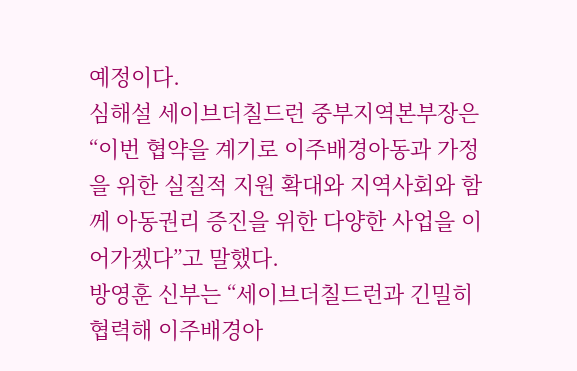예정이다.
심해설 세이브더칠드런 중부지역본부장은 “이번 협약을 계기로 이주배경아동과 가정을 위한 실질적 지원 확대와 지역사회와 함께 아동권리 증진을 위한 다양한 사업을 이어가겠다”고 말했다.
방영훈 신부는 “세이브더칠드런과 긴밀히 협력해 이주배경아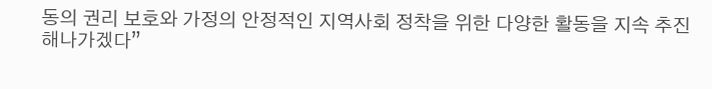동의 권리 보호와 가정의 안정적인 지역사회 정착을 위한 다양한 활동을 지속 추진해나가겠다”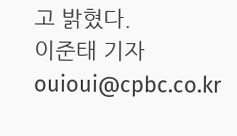고 밝혔다.
이준태 기자 ouioui@cpbc.co.kr